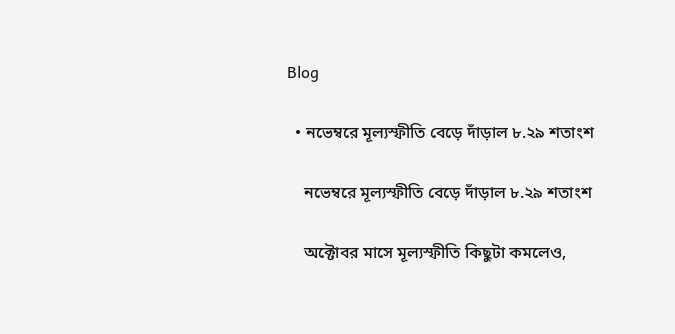Blog

  • নভেম্বরে মূল্যস্ফীতি বেড়ে দাঁড়াল ৮.২৯ শতাংশ

    নভেম্বরে মূল্যস্ফীতি বেড়ে দাঁড়াল ৮.২৯ শতাংশ

    অক্টোবর মাসে মূল্যস্ফীতি কিছুটা কমলেও,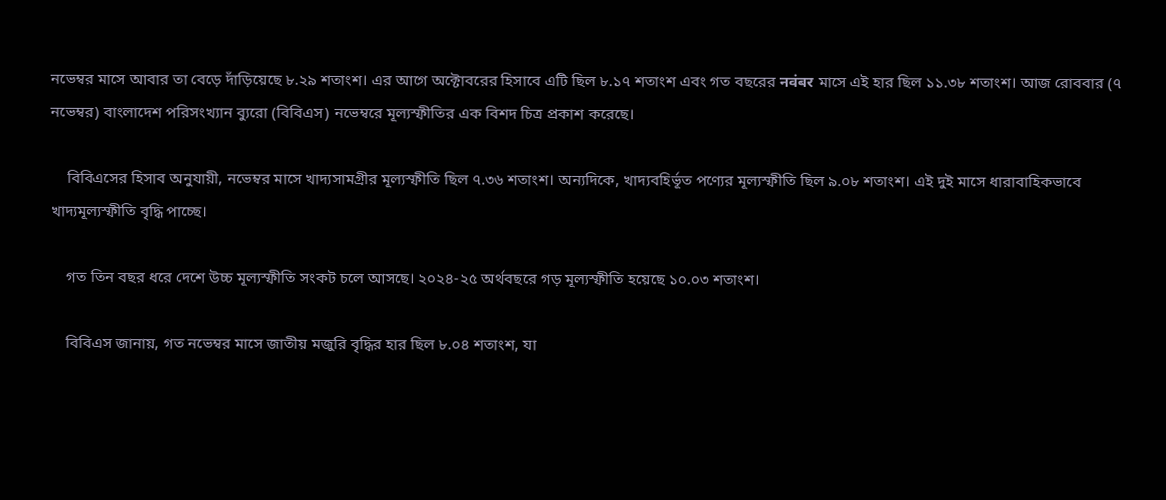নভেম্বর মাসে আবার তা বেড়ে দাঁড়িয়েছে ৮.২৯ শতাংশ। এর আগে অক্টোবরের হিসাবে এটি ছিল ৮.১৭ শতাংশ এবং গত বছরের नवंबर মাসে এই হার ছিল ১১.৩৮ শতাংশ। আজ রোববার (৭ নভেম্বর) বাংলাদেশ পরিসংখ্যান ব্যুরো (বিবিএস) নভেম্বরে মূল্যস্ফীতির এক বিশদ চিত্র প্রকাশ করেছে।

    বিবিএসের হিসাব অনুযায়ী, নভেম্বর মাসে খাদ্যসামগ্রীর মূল্যস্ফীতি ছিল ৭.৩৬ শতাংশ। অন্যদিকে, খাদ্যবহির্ভূত পণ্যের মূল্যস্ফীতি ছিল ৯.০৮ শতাংশ। এই দুই মাসে ধারাবাহিকভাবে খাদ্যমূল্যস্ফীতি বৃদ্ধি পাচ্ছে।

    গত তিন বছর ধরে দেশে উচ্চ মূল্যস্ফীতি সংকট চলে আসছে। ২০২৪-২৫ অর্থবছরে গড় মূল্যস্ফীতি হয়েছে ১০.০৩ শতাংশ।

    বিবিএস জানায়, গত নভেম্বর মাসে জাতীয় মজুরি বৃদ্ধির হার ছিল ৮.০৪ শতাংশ, যা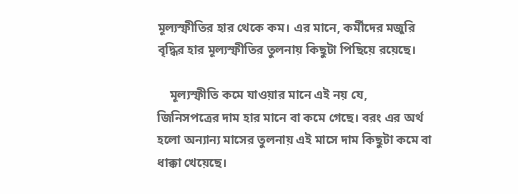মূল্যস্ফীতির হার থেকে কম। এর মানে, কর্মীদের মজুরি বৃদ্ধির হার মূল্যস্ফীতির তুলনায় কিছুটা পিছিয়ে রয়েছে।

    মূল্যস্ফীতি কমে যাওয়ার মানে এই নয় যে, জিনিসপত্রের দাম হার মানে বা কমে গেছে। বরং এর অর্থ হলো অন্যান্য মাসের তুলনায় এই মাসে দাম কিছুটা কমে বা ধাক্কা খেয়েছে।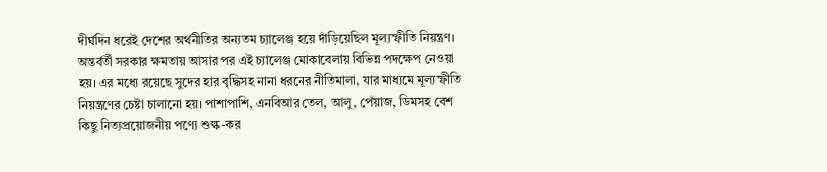দীর্ঘদিন ধরেই দেশের অর্থনীতির অন্যতম চ্যালেঞ্জ হয়ে দাঁড়িয়েছিল মূল্যস্ফীতি নিয়ন্ত্রণ। অন্তর্বর্তী সরকার ক্ষমতায় আসার পর এই চ্যালেঞ্জ মোকাবেলায় বিভিন্ন পদক্ষেপ নেওয়া হয়। এর মধ্যে রয়েছে সুদের হার বৃদ্ধিসহ নানা ধরনের নীতিমালা, যার মাধ্যমে মূল্যস্ফীতি নিয়ন্ত্রণের চেষ্টা চালানো হয়। পাশাপাশি, এনবিআর তেল, আলু, পেঁয়াজ, ডিমসহ বেশ কিছু নিত্যপ্রয়োজনীয় পণ্যে শুল্ক-কর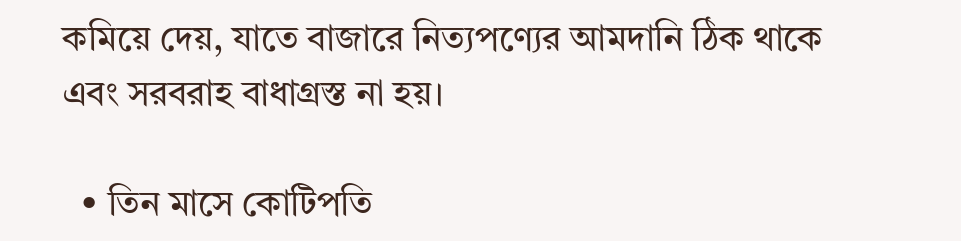কমিয়ে দেয়, যাতে বাজারে নিত্যপণ্যের আমদানি ঠিক থাকে এবং সরবরাহ বাধাগ্রস্ত না হয়।

  • তিন মাসে কোটিপতি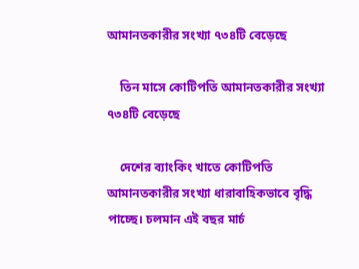আমানতকারীর সংখ্যা ৭৩৪টি বেড়েছে

    তিন মাসে কোটিপতি আমানতকারীর সংখ্যা ৭৩৪টি বেড়েছে

    দেশের ব্যাংকিং খাতে কোটিপতি আমানতকারীর সংখ্যা ধারাবাহিকভাবে বৃদ্ধি পাচ্ছে। চলমান এই বছর মার্চ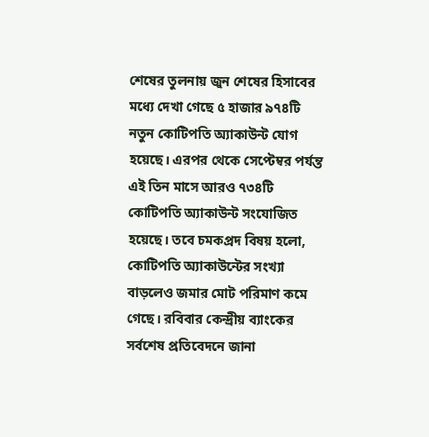শেষের তুলনায় জুন শেষের হিসাবের মধ্যে দেখা গেছে ৫ হাজার ৯৭৪টি নতুন কোটিপতি অ্যাকাউন্ট যোগ হয়েছে। এরপর থেকে সেপ্টেম্বর পর্যন্ত এই তিন মাসে আরও ৭৩৪টি কোটিপতি অ্যাকাউন্ট সংযোজিত হয়েছে। তবে চমকপ্রদ বিষয় হলো, কোটিপতি অ্যাকাউন্টের সংখ্যা বাড়লেও জমার মোট পরিমাণ কমে গেছে। রবিবার কেন্দ্রীয় ব্যাংকের সর্বশেষ প্রতিবেদনে জানা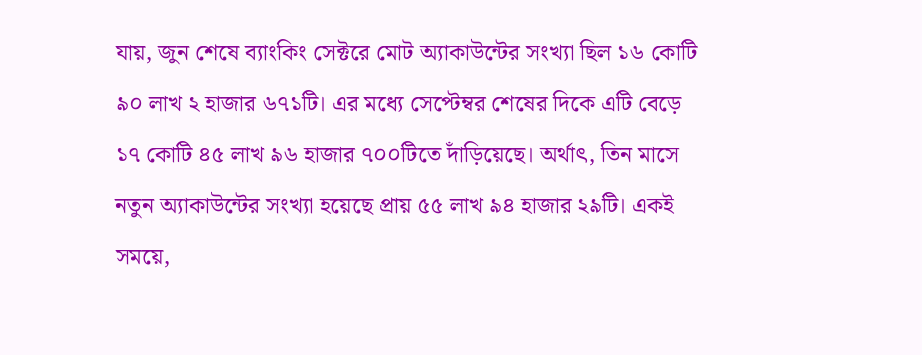যায়, জুন শেষে ব্যাংকিং সেক্টরে মোট অ্যাকাউন্টের সংখ্যা ছিল ১৬ কোটি ৯০ লাখ ২ হাজার ৬৭১টি। এর মধ্যে সেপ্টেম্বর শেষের দিকে এটি বেড়ে ১৭ কোটি ৪৫ লাখ ৯৬ হাজার ৭০০টিতে দাঁড়িয়েছে। অর্থাৎ, তিন মাসে নতুন অ্যাকাউন্টের সংখ্যা হয়েছে প্রায় ৫৫ লাখ ৯৪ হাজার ২৯টি। একই সময়ে,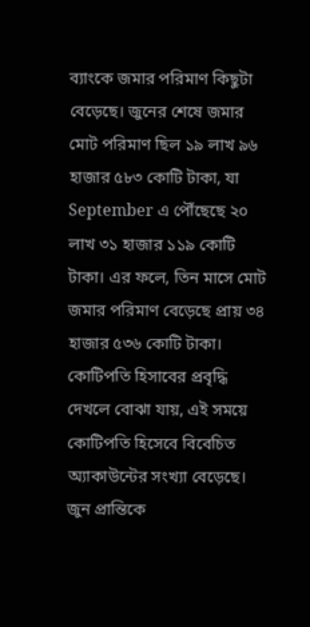ব্যাংকে জমার পরিমাণ কিছুটা বেড়েছে। জুনের শেষে জমার মোট পরিমাণ ছিল ১৯ লাখ ৯৬ হাজার ৫৮৩ কোটি টাকা, যা September এ পৌঁছেছে ২০ লাখ ৩১ হাজার ১১৯ কোটি টাকা। এর ফলে, তিন মাসে মোট জমার পরিমাণ বেড়েছে প্রায় ৩৪ হাজার ৫৩৬ কোটি টাকা। কোটিপতি হিসাবের প্রবৃদ্ধি দেখলে বোঝা যায়, এই সময়ে কোটিপতি হিসেবে বিবেচিত অ্যাকাউন্টের সংখ্যা বেড়েছে। জুন প্রান্তিকে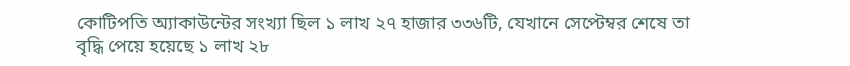কোটিপতি অ্যাকাউন্টের সংখ্যা ছিল ১ লাখ ২৭ হাজার ৩৩৬টি, যেখানে সেপ্টেম্বর শেষে তা বৃদ্ধি পেয়ে হয়েছে ১ লাখ ২৮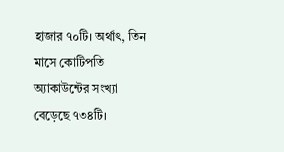হাজার ৭০টি। অর্থাৎ, তিন মাসে কোটিপতি অ্যাকাউন্টের সংখ্যা বেড়েছে ৭৩৪টি।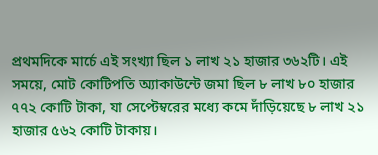প্রথমদিকে মার্চে এই সংখ্যা ছিল ১ লাখ ২১ হাজার ৩৬২টি। এই সময়ে, মোট কোটিপতি অ্যাকাউন্টে জমা ছিল ৮ লাখ ৮০ হাজার ৭৭২ কোটি টাকা, যা সেপ্টেম্বরের মধ্যে কমে দাঁড়িয়েছে ৮ লাখ ২১ হাজার ৫৬২ কোটি টাকায়।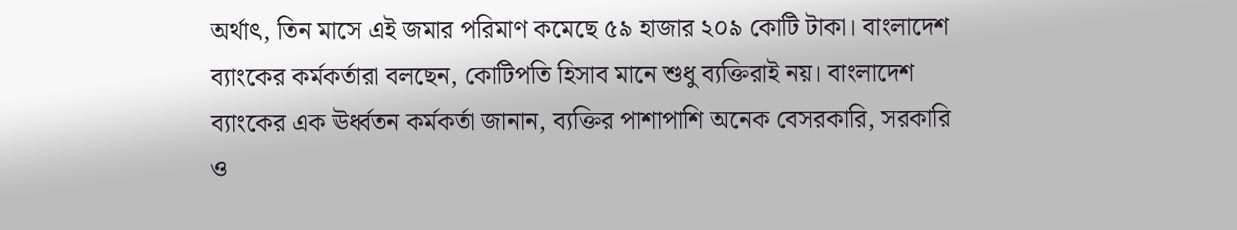অর্থাৎ, তিন মাসে এই জমার পরিমাণ কমেছে ৫৯ হাজার ২০৯ কোটি টাকা। বাংলাদেশ ব্যাংকের কর্মকর্তারা বলছেন, কোটিপতি হিসাব মানে শুধু ব্যক্তিরাই নয়। বাংলাদেশ ব্যাংকের এক ঊর্ধ্বতন কর্মকর্তা জানান, ব্যক্তির পাশাপাশি অনেক বেসরকারি, সরকারি ও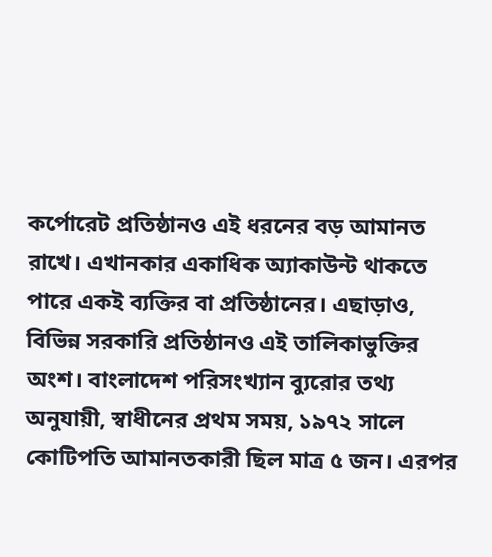কর্পোরেট প্রতিষ্ঠানও এই ধরনের বড় আমানত রাখে। এখানকার একাধিক অ্যাকাউন্ট থাকতে পারে একই ব্যক্তির বা প্রতিষ্ঠানের। এছাড়াও, বিভিন্ন সরকারি প্রতিষ্ঠানও এই তালিকাভুক্তির অংশ। বাংলাদেশ পরিসংখ্যান ব্যুরোর তথ্য অনুযায়ী, স্বাধীনের প্রথম সময়, ১৯৭২ সালে কোটিপতি আমানতকারী ছিল মাত্র ৫ জন। এরপর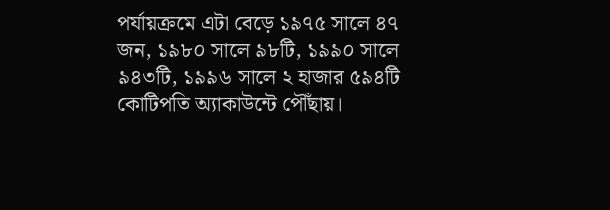পর্যায়ক্রমে এটা বেড়ে ১৯৭৫ সালে ৪৭ জন, ১৯৮০ সালে ৯৮টি, ১৯৯০ সালে ৯৪৩টি, ১৯৯৬ সালে ২ হাজার ৫৯৪টি কোটিপতি অ্যাকাউন্টে পৌঁছায়।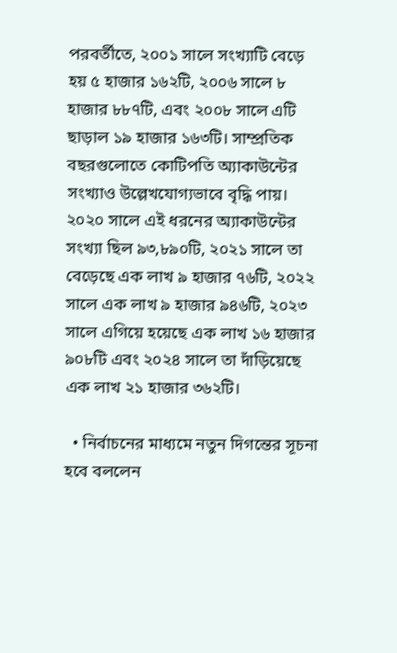পরবর্তীতে, ২০০১ সালে সংখ্যাটি বেড়ে হয় ৫ হাজার ১৬২টি, ২০০৬ সালে ৮ হাজার ৮৮৭টি, এবং ২০০৮ সালে এটি ছাড়াল ১৯ হাজার ১৬৩টি। সাম্প্রতিক বছরগুলোতে কোটিপতি অ্যাকাউন্টের সংখ্যাও উল্লেখযোগ্যভাবে বৃদ্ধি পায়। ২০২০ সালে এই ধরনের অ্যাকাউন্টের সংখ্যা ছিল ৯৩,৮৯০টি, ২০২১ সালে তা বেড়েছে এক লাখ ৯ হাজার ৭৬টি, ২০২২ সালে এক লাখ ৯ হাজার ৯৪৬টি, ২০২৩ সালে এগিয়ে হয়েছে এক লাখ ১৬ হাজার ৯০৮টি এবং ২০২৪ সালে তা দাঁড়িয়েছে এক লাখ ২১ হাজার ৩৬২টি।

  • নির্বাচনের মাধ্যমে নতুন দিগন্তের সূচনা হবে বললেন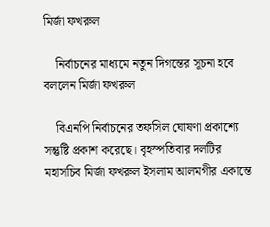মির্জা ফখরুল

    নির্বাচনের মাধ্যমে নতুন দিগন্তের সূচনা হবে বললেন মির্জা ফখরুল

    বিএনপি নির্বাচনের তফসিল ঘোষণা প্রকাশ্যে সন্তুষ্টি প্রকাশ করেছে। বৃহস্পতিবার দলটির মহাসচিব মির্জা ফখরুল ইসলাম আলমগীর একান্তে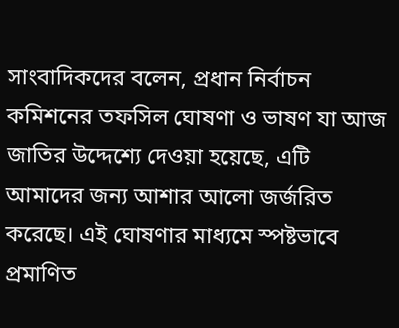সাংবাদিকদের বলেন, প্রধান নির্বাচন কমিশনের তফসিল ঘোষণা ও ভাষণ যা আজ জাতির উদ্দেশ্যে দেওয়া হয়েছে, এটি আমাদের জন্য আশার আলো জর্জরিত করেছে। এই ঘোষণার মাধ্যমে স্পষ্টভাবে প্রমাণিত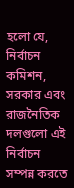হলো যে, নির্বাচন কমিশন, সরকার এবং রাজনৈতিক দলগুলো এই নির্বাচন সম্পন্ন করতে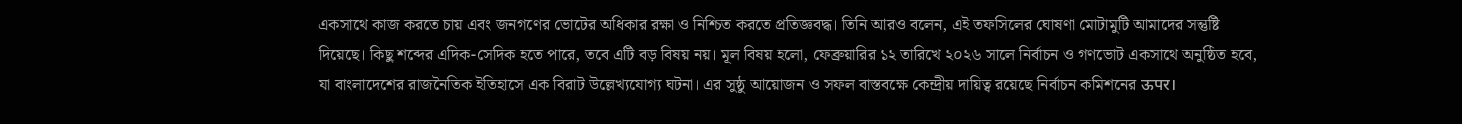একসাথে কাজ করতে চায় এবং জনগণের ভোটের অধিকার রক্ষা ও নিশ্চিত করতে প্রতিজ্ঞবদ্ধ। তিনি আরও বলেন, এই তফসিলের ঘোষণা মোটামুটি আমাদের সন্তুষ্টি দিয়েছে। কিছু শব্দের এদিক-সেদিক হতে পারে, তবে এটি বড় বিষয় নয়। মূল বিষয় হলো, ফেব্রুয়ারির ১২ তারিখে ২০২৬ সালে নির্বাচন ও গণভোট একসাথে অনুষ্ঠিত হবে, যা বাংলাদেশের রাজনৈতিক ইতিহাসে এক বিরাট উল্লেখ্যযোগ্য ঘটনা। এর সুষ্ঠু আয়োজন ও সফল বাস্তবক্ষে কেন্দ্রীয় দায়িত্ব রয়েছে নির্বাচন কমিশনের ऊपर।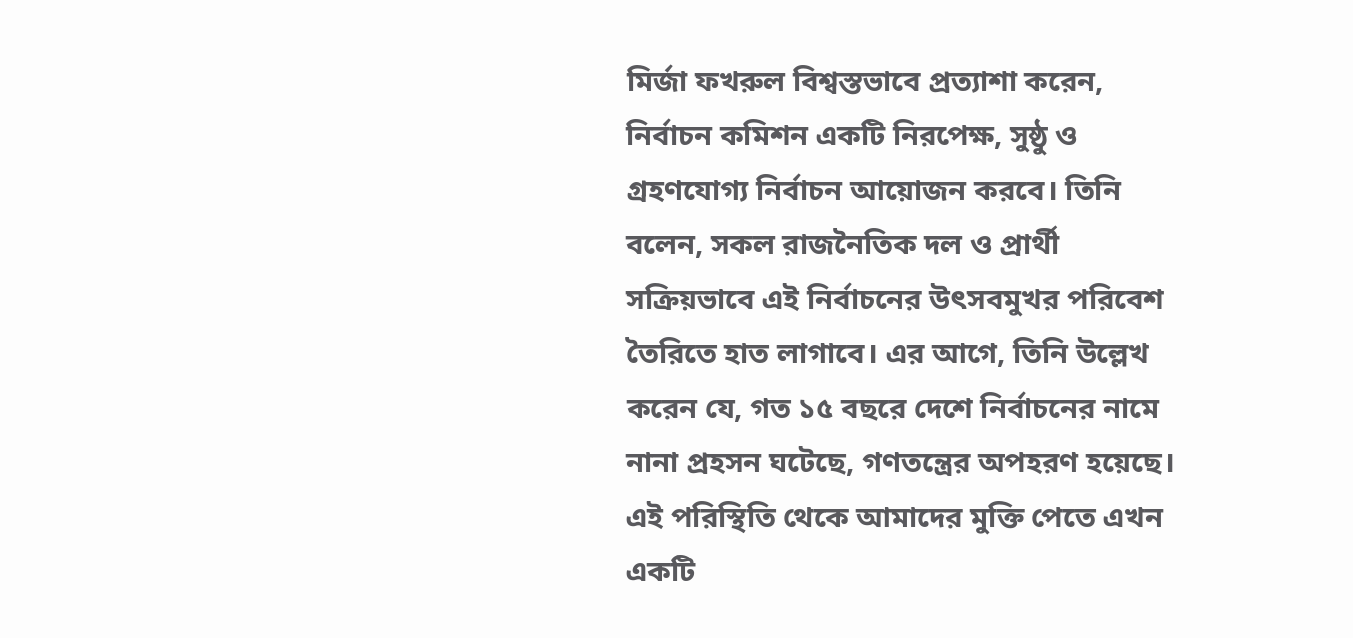মির্জা ফখরুল বিশ্বস্তভাবে প্রত্যাশা করেন, নির্বাচন কমিশন একটি নিরপেক্ষ, সুষ্ঠু ও গ্রহণযোগ্য নির্বাচন আয়োজন করবে। তিনি বলেন, সকল রাজনৈতিক দল ও প্রার্থী সক্রিয়ভাবে এই নির্বাচনের উৎসবমুখর পরিবেশ তৈরিতে হাত লাগাবে। এর আগে, তিনি উল্লেখ করেন যে, গত ১৫ বছরে দেশে নির্বাচনের নামে নানা প্রহসন ঘটেছে, গণতন্ত্রের অপহরণ হয়েছে। এই পরিস্থিতি থেকে আমাদের মুক্তি পেতে এখন একটি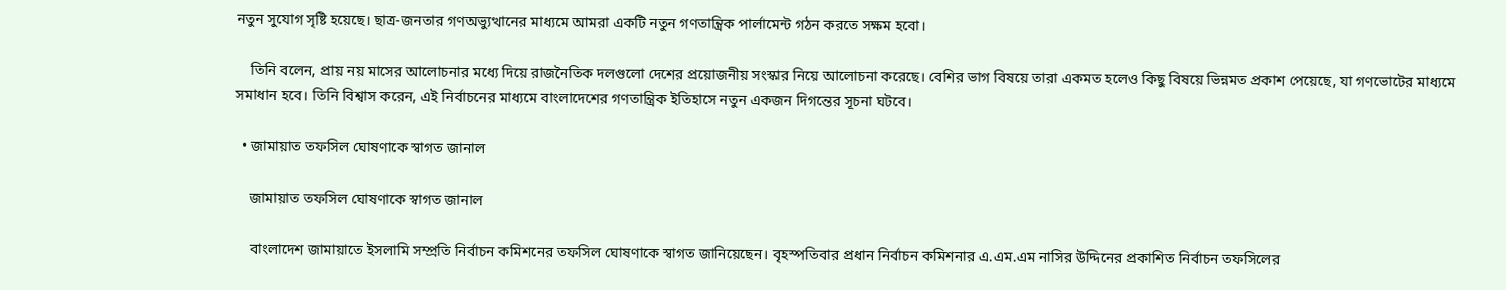নতুন সুযোগ সৃষ্টি হয়েছে। ছাত্র-জনতার গণঅভ্যুত্থানের মাধ্যমে আমরা একটি নতুন গণতান্ত্রিক পার্লামেন্ট গঠন করতে সক্ষম হবো।

    তিনি বলেন, প্রায় নয় মাসের আলোচনার মধ্যে দিয়ে রাজনৈতিক দলগুলো দেশের প্রয়োজনীয় সংস্কার নিয়ে আলোচনা করেছে। বেশির ভাগ বিষয়ে তারা একমত হলেও কিছু বিষয়ে ভিন্নমত প্রকাশ পেয়েছে, যা গণভোটের মাধ্যমে সমাধান হবে। তিনি বিশ্বাস করেন, এই নির্বাচনের মাধ্যমে বাংলাদেশের গণতান্ত্রিক ইতিহাসে নতুন একজন দিগন্তের সূচনা ঘটবে।

  • জামায়াত তফসিল ঘোষণাকে স্বাগত জানাল

    জামায়াত তফসিল ঘোষণাকে স্বাগত জানাল

    বাংলাদেশ জামায়াতে ইসলামি সম্প্রতি নির্বাচন কমিশনের তফসিল ঘোষণাকে স্বাগত জানিয়েছেন। বৃহস্পতিবার প্রধান নির্বাচন কমিশনার এ.এম.এম নাসির উদ্দিনের প্রকাশিত নির্বাচন তফসিলের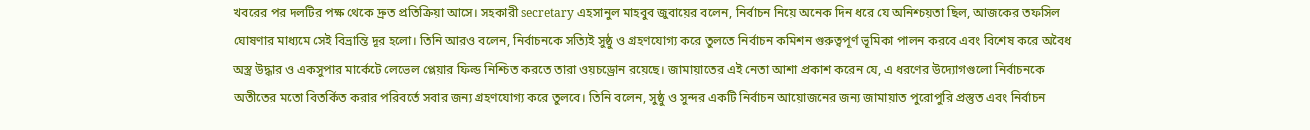খবরের পর দলটির পক্ষ থেকে দ্রুত প্রতিক্রিয়া আসে। সহকারী secretary এহসানুল মাহবুব জুবায়ের বলেন, নির্বাচন নিয়ে অনেক দিন ধরে যে অনিশ্চয়তা ছিল, আজকের তফসিল ঘোষণার মাধ্যমে সেই বিভ্রান্তি দূর হলো। তিনি আরও বলেন, নির্বাচনকে সত্যিই সুষ্ঠু ও গ্রহণযোগ্য করে তুলতে নির্বাচন কমিশন গুরুত্বপূর্ণ ভূমিকা পালন করবে এবং বিশেষ করে অবৈধ অস্ত্র উদ্ধার ও একসুপার মার্কেটে লেভেল প্লেয়ার ফিল্ড নিশ্চিত করতে তারা ওয়চড্রোন রয়েছে। জামায়াতের এই নেতা আশা প্রকাশ করেন যে, এ ধরণের উদ্যোগগুলো নির্বাচনকে অতীতের মতো বিতর্কিত করার পরিবর্তে সবার জন্য গ্রহণযোগ্য করে তুলবে। তিনি বলেন, সুষ্ঠু ও সুন্দর একটি নির্বাচন আয়োজনের জন্য জামায়াত পুরোপুরি প্রস্তুত এবং নির্বাচন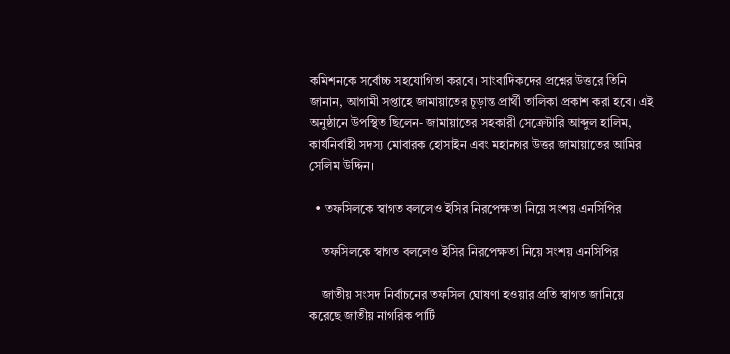কমিশনকে সর্বোচ্চ সহযোগিতা করবে। সাংবাদিকদের প্রশ্নের উত্তরে তিনি জানান, আগামী সপ্তাহে জামায়াতের চূড়ান্ত প্রার্থী তালিকা প্রকাশ করা হবে। এই অনুষ্ঠানে উপস্থিত ছিলেন- জামায়াতের সহকারী সেক্রেটারি আব্দুল হালিম, কার্যনির্বাহী সদস্য মোবারক হোসাইন এবং মহানগর উত্তর জামায়াতের আমির সেলিম উদ্দিন।

  • তফসিলকে স্বাগত বললেও ইসির নিরপেক্ষতা নিয়ে সংশয় এনসিপির

    তফসিলকে স্বাগত বললেও ইসির নিরপেক্ষতা নিয়ে সংশয় এনসিপির

    জাতীয় সংসদ নির্বাচনের তফসিল ঘোষণা হওয়ার প্রতি স্বাগত জানিয়ে করেছে জাতীয় নাগরিক পার্টি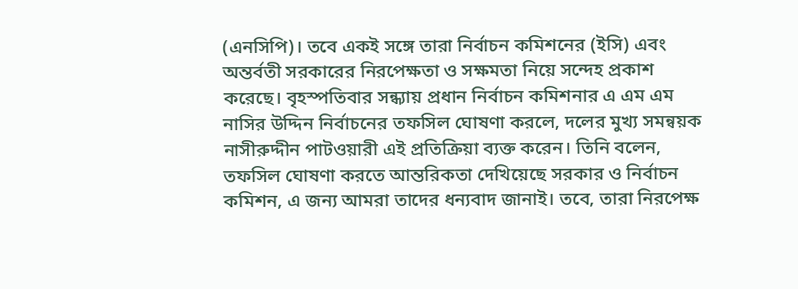(এনসিপি)। তবে একই সঙ্গে তারা নির্বাচন কমিশনের (ইসি) এবং অন্তর্বতী সরকারের নিরপেক্ষতা ও সক্ষমতা নিয়ে সন্দেহ প্রকাশ করেছে। বৃহস্পতিবার সন্ধ্যায় প্রধান নির্বাচন কমিশনার এ এম এম নাসির উদ্দিন নির্বাচনের তফসিল ঘোষণা করলে, দলের মুখ্য সমন্বয়ক নাসীরুদ্দীন পাটওয়ারী এই প্রতিক্রিয়া ব্যক্ত করেন। তিনি বলেন, তফসিল ঘোষণা করতে আন্তরিকতা দেখিয়েছে সরকার ও নির্বাচন কমিশন, এ জন্য আমরা তাদের ধন্যবাদ জানাই। তবে, তারা নিরপেক্ষ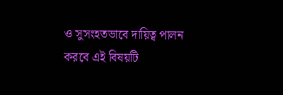ও সুসংহতভাবে দায়িত্ব পালন করবে এই বিষয়টি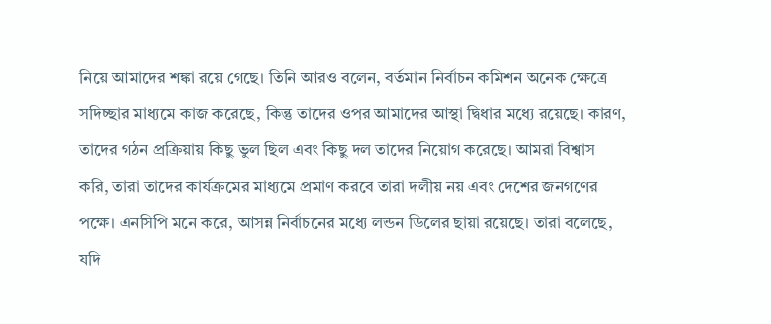নিয়ে আমাদের শঙ্কা রয়ে গেছে। তিনি আরও বলেন, বর্তমান নির্বাচন কমিশন অনেক ক্ষেত্রে সদিচ্ছার মাধ্যমে কাজ করেছে, কিন্তু তাদের ওপর আমাদের আস্থা দ্বিধার মধ্যে রয়েছে। কারণ, তাদের গঠন প্রক্রিয়ায় কিছু ভুল ছিল এবং কিছু দল তাদের নিয়োগ করেছে। আমরা বিশ্বাস করি, তারা তাদের কার্যক্রমের মাধ্যমে প্রমাণ করবে তারা দলীয় নয় এবং দেশের জনগণের পক্ষে। এনসিপি মনে করে, আসন্ন নির্বাচনের মধ্যে লন্ডন ডিলের ছায়া রয়েছে। তারা বলেছে, যদি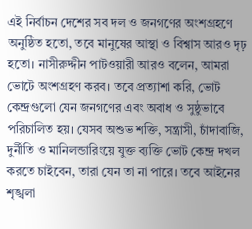এই নির্বাচন দেশের সব দল ও জনগণের অংশগ্রহণে অনুষ্ঠিত হতো, তবে মানুষের আস্থা ও বিশ্বাস আরও দৃঢ় হতো। নাসীরুদ্দীন পাটওয়ারী আরও বলেন, আমরা ভোটে অংশগ্রহণ করব। তবে প্রত্যাশা করি, ভোট কেন্দ্রগুলো যেন জনগণের এবং অবাধ ও সুষ্ঠুভাবে পরিচালিত হয়। যেসব অশুভ শক্তি, সন্ত্রাসী, চাঁদাবাজি, দুর্নীতি ও মানিলন্ডারিংয়ে যুক্ত ব্যক্তি ভোট কেন্দ্র দখল করতে চাইবেন, তারা যেন তা না পারে। তবে আইনের শৃঙ্খলা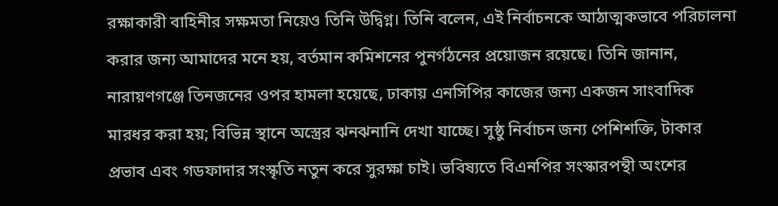রক্ষাকারী বাহিনীর সক্ষমতা নিয়েও তিনি উদ্বিগ্ন। তিনি বলেন, এই নির্বাচনকে আঠাত্মকভাবে পরিচালনা করার জন্য আমাদের মনে হয়, বর্তমান কমিশনের পুনর্গঠনের প্রয়োজন রয়েছে। তিনি জানান, নারায়ণগঞ্জে তিনজনের ওপর হামলা হয়েছে, ঢাকায় এনসিপির কাজের জন্য একজন সাংবাদিক মারধর করা হয়; বিভিন্ন স্থানে অস্ত্রের ঝনঝনানি দেখা যাচ্ছে। সুষ্ঠু নির্বাচন জন্য পেশিশক্তি, টাকার প্রভাব এবং গডফাদার সংস্কৃতি নতুন করে সুরক্ষা চাই। ভবিষ্যতে বিএনপির সংস্কারপন্থী অংশের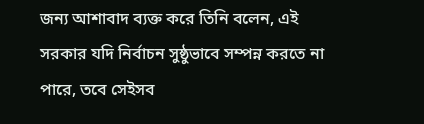জন্য আশাবাদ ব্যক্ত করে তিনি বলেন, এই সরকার যদি নির্বাচন সুষ্ঠুভাবে সম্পন্ন করতে না পারে, তবে সেইসব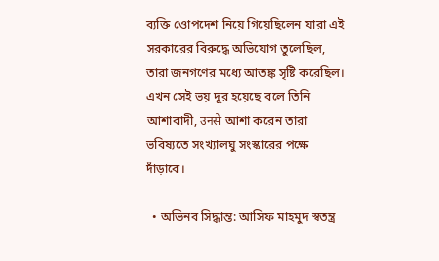ব্যক্তি ওোপদেশ নিয়ে গিয়েছিলেন যারা এই সরকারের বিরুদ্ধে অভিযোগ তুলেছিল, তারা জনগণের মধ্যে আতঙ্ক সৃষ্টি করেছিল। এখন সেই ভয় দূর হয়েছে বলে তিনি আশাবাদী, उनसे আশা করেন তারা ভবিষ্যতে সংখ্যালঘু সংস্কারের পক্ষে দাঁড়াবে।

  • অভিনব সিদ্ধান্ত: আসিফ মাহমুদ স্বতন্ত্র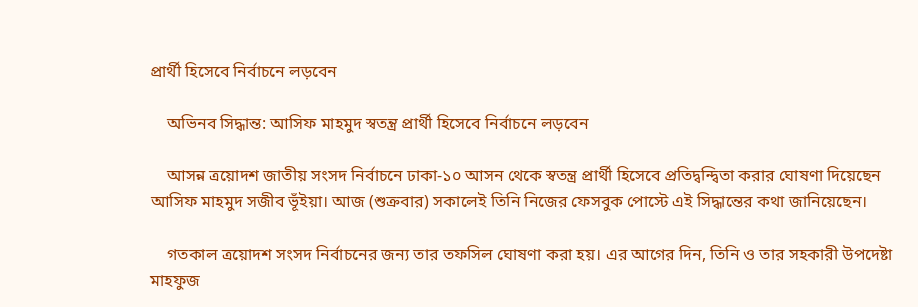প্রার্থী হিসেবে নির্বাচনে লড়বেন

    অভিনব সিদ্ধান্ত: আসিফ মাহমুদ স্বতন্ত্র প্রার্থী হিসেবে নির্বাচনে লড়বেন

    আসন্ন ত্রয়োদশ জাতীয় সংসদ নির্বাচনে ঢাকা-১০ আসন থেকে স্বতন্ত্র প্রার্থী হিসেবে প্রতিদ্বন্দ্বিতা করার ঘোষণা দিয়েছেন আসিফ মাহমুদ সজীব ভূঁইয়া। আজ (শুক্রবার) সকালেই তিনি নিজের ফেসবুক পোস্টে এই সিদ্ধান্তের কথা জানিয়েছেন।

    গতকাল ত্রয়োদশ সংসদ নির্বাচনের জন্য তার তফসিল ঘোষণা করা হয়। এর আগের দিন, তিনি ও তার সহকারী উপদেষ্টা মাহফুজ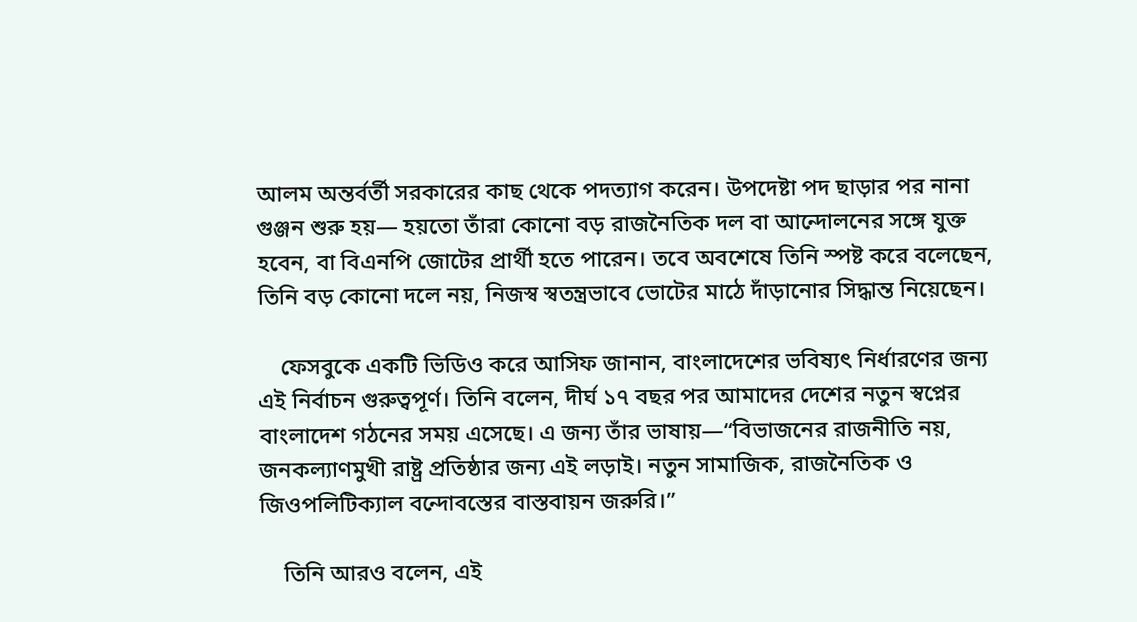আলম অন্তর্বর্তী সরকারের কাছ থেকে পদত্যাগ করেন। উপদেষ্টা পদ ছাড়ার পর নানা গুঞ্জন শুরু হয়— হয়তো তাঁরা কোনো বড় রাজনৈতিক দল বা আন্দোলনের সঙ্গে যুক্ত হবেন, বা বিএনপি জোটের প্রার্থী হতে পারেন। তবে অবশেষে তিনি স্পষ্ট করে বলেছেন, তিনি বড় কোনো দলে নয়, নিজস্ব স্বতন্ত্রভাবে ভোটের মাঠে দাঁড়ানোর সিদ্ধান্ত নিয়েছেন।

    ফেসবুকে একটি ভিডিও করে আসিফ জানান, বাংলাদেশের ভবিষ্যৎ নির্ধারণের জন্য এই নির্বাচন গুরুত্বপূর্ণ। তিনি বলেন, দীর্ঘ ১৭ বছর পর আমাদের দেশের নতুন স্বপ্নের বাংলাদেশ গঠনের সময় এসেছে। এ জন্য তাঁর ভাষায়—“বিভাজনের রাজনীতি নয়, জনকল্যাণমুখী রাষ্ট্র প্রতিষ্ঠার জন্য এই লড়াই। নতুন সামাজিক, রাজনৈতিক ও জিওপলিটিক্যাল বন্দোবস্তের বাস্তবায়ন জরুরি।”

    তিনি আরও বলেন, এই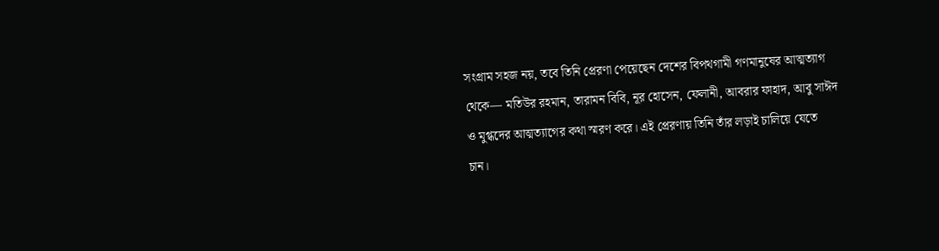সংগ্রাম সহজ নয়, তবে তিনি প্রেরণা পেয়েছেন দেশের বিপথগামী গণমানুষের আত্মত্যাগ থেকে— মতিউর রহমান, তারামন বিবি, নূর হোসেন, ফেলানী, আবরার ফাহাদ, আবু সাঈদ ও মুগ্ধদের আত্মত্যাগের কথা স্মরণ করে। এই প্রেরণায় তিনি তাঁর লড়াই চালিয়ে যেতে চান।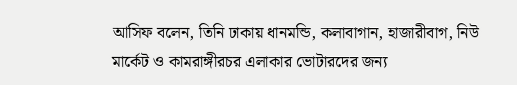আসিফ বলেন, তিনি ঢাকায় ধানমন্ডি, কলাবাগান, হাজারীবাগ, নিউ মার্কেট ও কামরাঙ্গীরচর এলাকার ভোটারদের জন্য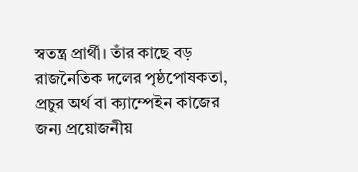স্বতন্ত্র প্রার্থী। তাঁর কাছে বড় রাজনৈতিক দলের পৃষ্ঠপোষকতা, প্রচুর অর্থ বা ক্যাম্পেইন কাজের জন্য প্রয়োজনীয়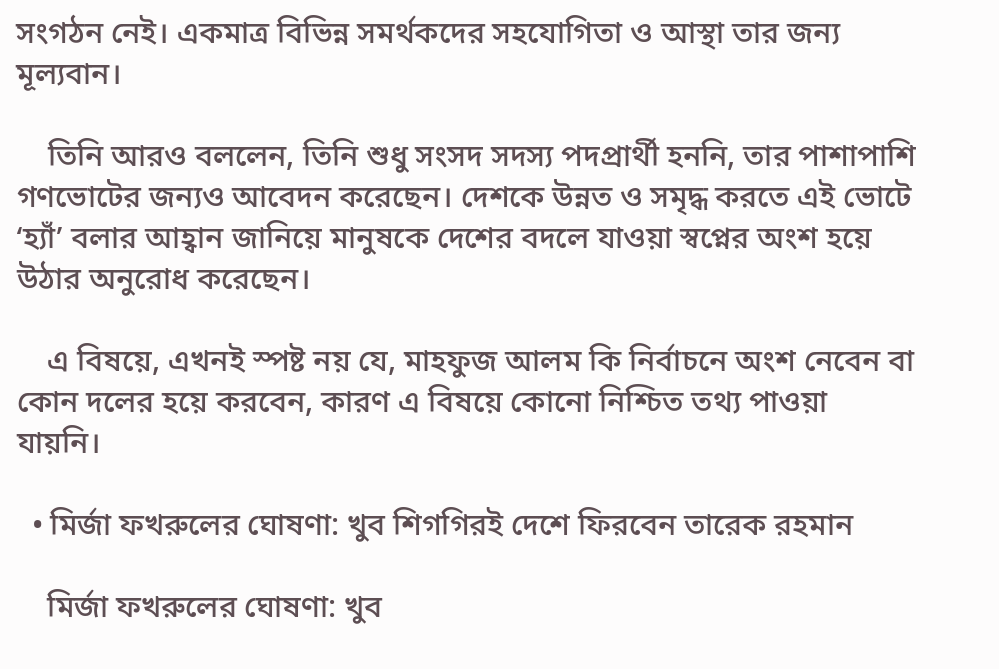সংগঠন নেই। একমাত্র বিভিন্ন সমর্থকদের সহযোগিতা ও আস্থা তার জন্য মূল্যবান।

    তিনি আরও বললেন, তিনি শুধু সংসদ সদস্য পদপ্রার্থী হননি, তার পাশাপাশি গণভোটের জন্যও আবেদন করেছেন। দেশকে উন্নত ও সমৃদ্ধ করতে এই ভোটে ‘হ্যাঁ’ বলার আহ্বান জানিয়ে মানুষকে দেশের বদলে যাওয়া স্বপ্নের অংশ হয়ে উঠার অনুরোধ করেছেন।

    এ বিষয়ে, এখনই স্পষ্ট নয় যে, মাহফুজ আলম কি নির্বাচনে অংশ নেবেন বা কোন দলের হয়ে করবেন, কারণ এ বিষয়ে কোনো নিশ্চিত তথ্য পাওয়া যায়নি।

  • মির্জা ফখরুলের ঘোষণা: খুব শিগগিরই দেশে ফিরবেন তারেক রহমান

    মির্জা ফখরুলের ঘোষণা: খুব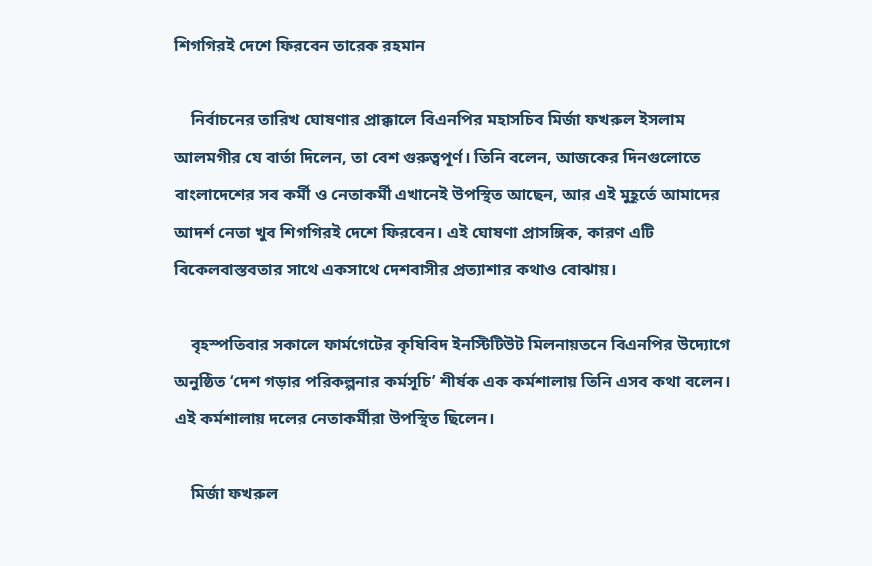শিগগিরই দেশে ফিরবেন তারেক রহমান

    নির্বাচনের তারিখ ঘোষণার প্রাক্কালে বিএনপির মহাসচিব মির্জা ফখরুল ইসলাম আলমগীর যে বার্তা দিলেন, তা বেশ গুরুত্বপূর্ণ। তিনি বলেন, আজকের দিনগুলোতে বাংলাদেশের সব কর্মী ও নেতাকর্মী এখানেই উপস্থিত আছেন, আর এই মুহূর্তে আমাদের আদর্শ নেতা খুব শিগগিরই দেশে ফিরবেন। এই ঘোষণা প্রাসঙ্গিক, কারণ এটি বিকেলবাস্তবতার সাথে একসাথে দেশবাসীর প্রত্যাশার কথাও বোঝায়।

    বৃহস্পতিবার সকালে ফার্মগেটের কৃষিবিদ ইনস্টিটিউট মিলনায়তনে বিএনপির উদ্যোগে অনুষ্ঠিত ‘দেশ গড়ার পরিকল্পনার কর্মসূচি’ শীর্ষক এক কর্মশালায় তিনি এসব কথা বলেন। এই কর্মশালায় দলের নেতাকর্মীরা উপস্থিত ছিলেন।

    মির্জা ফখরুল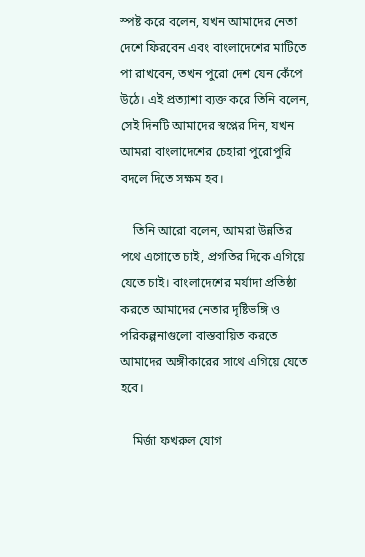স্পষ্ট করে বলেন, যখন আমাদের নেতা দেশে ফিরবেন এবং বাংলাদেশের মাটিতে পা রাখবেন, তখন পুরো দেশ যেন কেঁপে উঠে। এই প্রত্যাশা ব্যক্ত করে তিনি বলেন, সেই দিনটি আমাদের স্বপ্নের দিন, যখন আমরা বাংলাদেশের চেহারা পুরোপুরি বদলে দিতে সক্ষম হব।

    তিনি আরো বলেন, আমরা উন্নতির পথে এগোতে চাই, প্রগতির দিকে এগিয়ে যেতে চাই। বাংলাদেশের মর্যাদা প্রতিষ্ঠা করতে আমাদের নেতার দৃষ্টিভঙ্গি ও পরিকল্পনাগুলো বাস্তবায়িত করতে আমাদের অঙ্গীকারের সাথে এগিয়ে যেতে হবে।

    মির্জা ফখরুল যোগ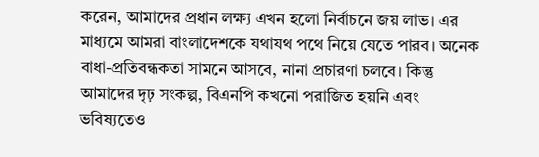করেন, আমাদের প্রধান লক্ষ্য এখন হলো নির্বাচনে জয় লাভ। এর মাধ্যমে আমরা বাংলাদেশকে যথাযথ পথে নিয়ে যেতে পারব। অনেক বাধা-প্রতিবন্ধকতা সামনে আসবে, নানা প্রচারণা চলবে। কিন্তু আমাদের দৃঢ় সংকল্প, বিএনপি কখনো পরাজিত হয়নি এবং ভবিষ্যতেও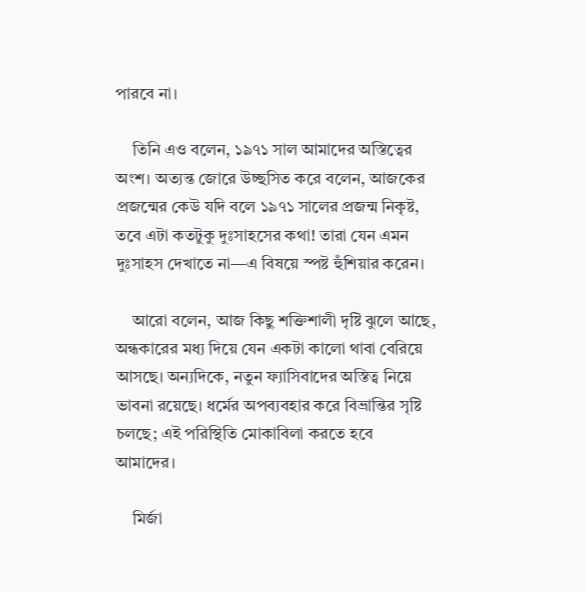পারবে না।

    তিনি এও বলেন, ১৯৭১ সাল আমাদের অস্তিত্বের অংশ। অত্যন্ত জোরে উচ্ছসিত করে বলেন, আজকের প্রজন্মের কেউ যদি বলে ১৯৭১ সালের প্রজন্ম নিকৃষ্ট, তবে এটা কতটুকু দুঃসাহসের কথা! তারা যেন এমন দুঃসাহস দেখাতে না—এ বিষয়ে স্পষ্ট হুঁশিয়ার করেন।

    আরো বলেন, আজ কিছু শক্তিশালী দৃষ্টি ঝুলে আছে, অন্ধকারের মধ্য দিয়ে যেন একটা কালো থাবা বেরিয়ে আসছে। অন্যদিকে, নতুন ফ্যাসিবাদের অস্তিত্ব নিয়ে ভাবনা রয়েছে। ধর্মের অপব্যবহার করে বিভ্রান্তির সৃষ্টি চলছে; এই পরিস্থিতি মোকাবিলা করতে হবে আমাদের।

    মির্জা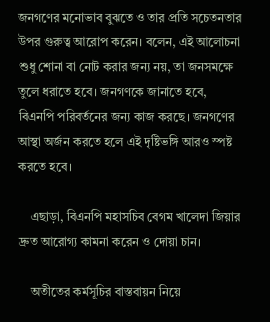জনগণের মনোভাব বুঝতে ও তার প্রতি সচেতনতার উপর গুরুত্ব আরোপ করেন। বলেন, এই আলোচনা শুধু শোনা বা নোট করার জন্য নয়, তা জনসমক্ষে তুলে ধরাতে হবে। জনগণকে জানাতে হবে, বিএনপি পরিবর্তনের জন্য কাজ করছে। জনগণের আস্থা অর্জন করতে হলে এই দৃষ্টিভঙ্গি আরও স্পষ্ট করতে হবে।

    এছাড়া, বিএনপি মহাসচিব বেগম খালেদা জিয়ার দ্রুত আরোগ্য কামনা করেন ও দোয়া চান।

    অতীতের কর্মসূচির বাস্তবায়ন নিয়ে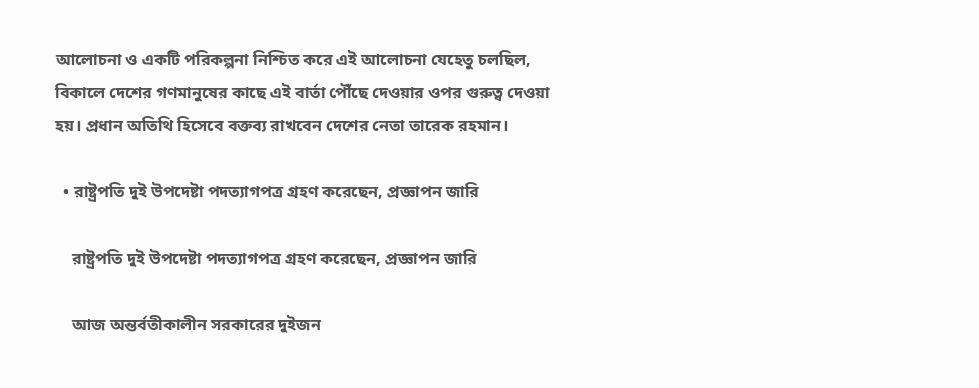আলোচনা ও একটি পরিকল্পনা নিশ্চিত করে এই আলোচনা যেহেতু চলছিল, বিকালে দেশের গণমানুষের কাছে এই বার্তা পৌঁছে দেওয়ার ওপর গুরুত্ব দেওয়া হয়। প্রধান অতিথি হিসেবে বক্তব্য রাখবেন দেশের নেতা তারেক রহমান।

  • রাষ্ট্রপতি দুই উপদেষ্টা পদত্যাগপত্র গ্রহণ করেছেন, প্রজ্ঞাপন জারি

    রাষ্ট্রপতি দুই উপদেষ্টা পদত্যাগপত্র গ্রহণ করেছেন, প্রজ্ঞাপন জারি

    আজ অন্তর্বতীকালীন সরকারের দুইজন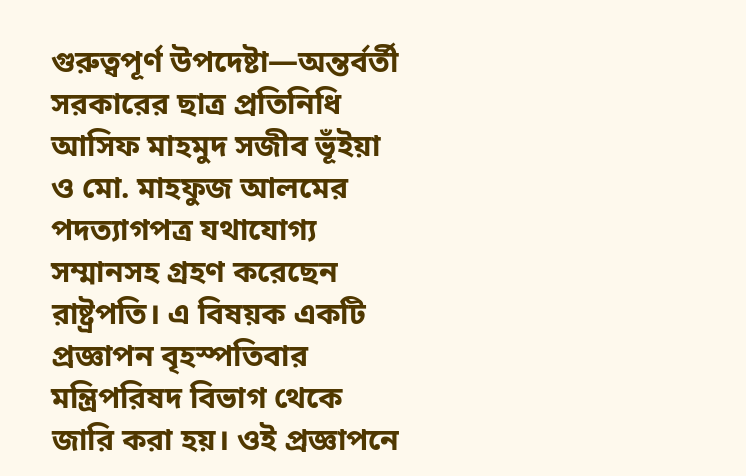গুরুত্বপূর্ণ উপদেষ্টা—অন্তর্বর্তী সরকারের ছাত্র প্রতিনিধি আসিফ মাহমুদ সজীব ভূঁইয়া ও মো. মাহফুজ আলমের পদত্যাগপত্র যথাযোগ্য সম্মানসহ গ্রহণ করেছেন রাষ্ট্রপতি। এ বিষয়ক একটি প্রজ্ঞাপন বৃহস্পতিবার মন্ত্রিপরিষদ বিভাগ থেকে জারি করা হয়। ওই প্রজ্ঞাপনে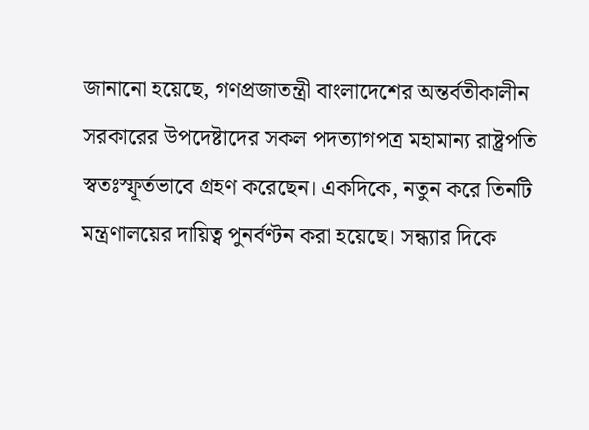জানানো হয়েছে, গণপ্রজাতন্ত্রী বাংলাদেশের অন্তর্বতীকালীন সরকারের উপদেষ্টাদের সকল পদত্যাগপত্র মহামান্য রাষ্ট্রপতি স্বতঃস্ফূর্তভাবে গ্রহণ করেছেন। একদিকে, নতুন করে তিনটি মন্ত্রণালয়ের দায়িত্ব পুনর্বণ্টন করা হয়েছে। সন্ধ্যার দিকে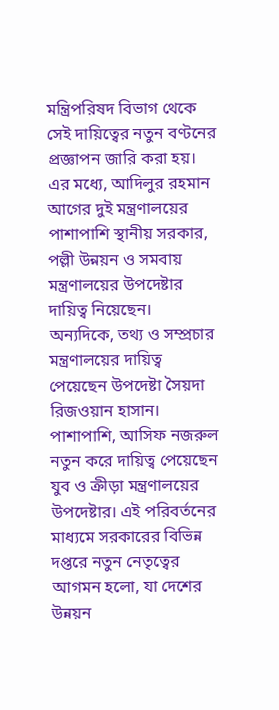মন্ত্রিপরিষদ বিভাগ থেকে সেই দায়িত্বের নতুন বণ্টনের প্রজ্ঞাপন জারি করা হয়। এর মধ্যে, আদিলুর রহমান আগের দুই মন্ত্রণালয়ের পাশাপাশি স্থানীয় সরকার, পল্লী উন্নয়ন ও সমবায় মন্ত্রণালয়ের উপদেষ্টার দায়িত্ব নিয়েছেন। অন্যদিকে, তথ্য ও সম্প্রচার মন্ত্রণালয়ের দায়িত্ব পেয়েছেন উপদেষ্টা সৈয়দা রিজওয়ান হাসান। পাশাপাশি, আসিফ নজরুল নতুন করে দায়িত্ব পেয়েছেন যুব ও ক্রীড়া মন্ত্রণালয়ের উপদেষ্টার। এই পরিবর্তনের মাধ্যমে সরকারের বিভিন্ন দপ্তরে নতুন নেতৃত্বের আগমন হলো, যা দেশের উন্নয়ন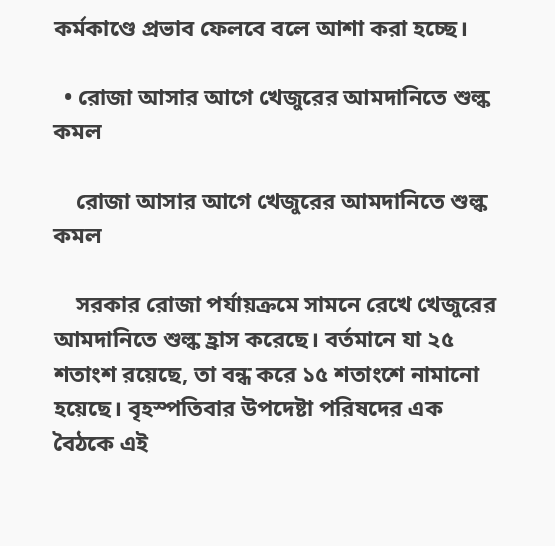কর্মকাণ্ডে প্রভাব ফেলবে বলে আশা করা হচ্ছে।

  • রোজা আসার আগে খেজুরের আমদানিতে শুল্ক কমল

    রোজা আসার আগে খেজুরের আমদানিতে শুল্ক কমল

    সরকার রোজা পর্যায়ক্রমে সামনে রেখে খেজুরের আমদানিতে শুল্ক হ্রাস করেছে। বর্তমানে যা ২৫ শতাংশ রয়েছে, তা বন্ধ করে ১৫ শতাংশে নামানো হয়েছে। বৃহস্পতিবার উপদেষ্টা পরিষদের এক বৈঠকে এই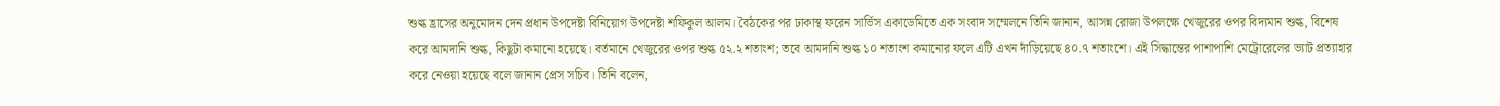শুল্ক হ্রাসের অনুমোদন দেন প্রধান উপদেষ্টা বিনিয়োগ উপদেষ্টা শফিকুল আলম। বৈঠকের পর ঢাকাস্থ ফরেন সার্ভিস একাডেমিতে এক সংবাদ সম্মেলনে তিনি জানান, আসন্ন রোজা উপলক্ষে খেজুরের ওপর বিদ্যমান শুল্ক, বিশেষ করে আমদানি শুল্ক, কিছুটা কমানো হয়েছে। বর্তমানে খেজুরের ওপর শুল্ক ৫২.২ শতাংশ; তবে আমদানি শুল্ক ১০ শতাংশ কমানোর ফলে এটি এখন দাঁড়িয়েছে ৪০.৭ শতাংশে। এই সিদ্ধান্তের পাশাপাশি মেট্রোরেলের ভ্যাট প্রত্যাহার করে নেওয়া হয়েছে বলে জানান প্রেস সচিব। তিনি বলেন,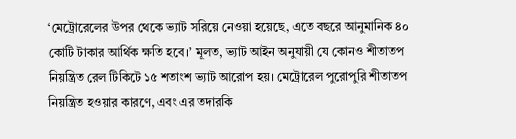‘মেট্রোরেলের উপর থেকে ভ্যাট সরিয়ে নেওয়া হয়েছে, এতে বছরে আনুমানিক ৪০ কোটি টাকার আর্থিক ক্ষতি হবে।’ মূলত, ভ্যাট আইন অনুযায়ী যে কোনও শীতাতপ নিয়ন্ত্রিত রেল টিকিটে ১৫ শতাংশ ভ্যাট আরোপ হয়। মেট্রোরেল পুরোপুরি শীতাতপ নিয়ন্ত্রিত হওয়ার কারণে, এবং এর তদারকি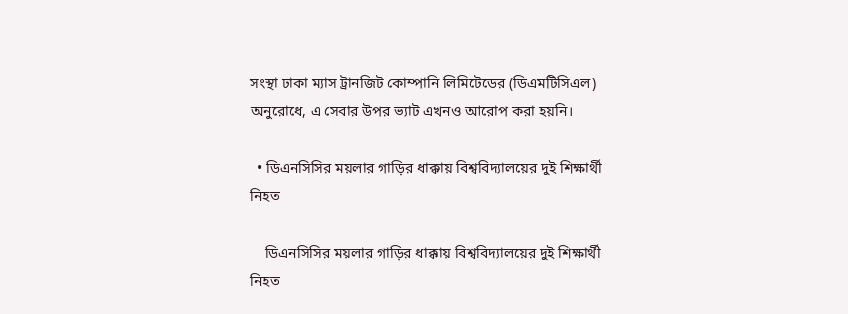সংস্থা ঢাকা ম্যাস ট্রানজিট কোম্পানি লিমিটেডের (ডিএমটিসিএল) অনুরোধে, এ সেবার উপর ভ্যাট এখনও আরোপ করা হয়নি।

  • ডিএনসিসির ময়লার গাড়ির ধাক্কায় বিশ্ববিদ্যালয়ের দুই শিক্ষার্থী নিহত

    ডিএনসিসির ময়লার গাড়ির ধাক্কায় বিশ্ববিদ্যালয়ের দুই শিক্ষার্থী নিহত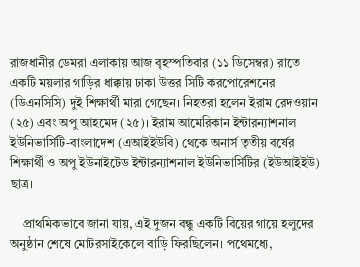রাজধানীর ডেমরা এলাকায় আজ বৃহস্পতিবার (১১ ডিসেম্বর) রাতে একটি ময়লার গাড়ির ধাক্কায় ঢাকা উত্তর সিটি করপোরেশনের (ডিএনসিসি) দুই শিক্ষার্থী মারা গেছেন। নিহতরা হলেন ইরাম রেদওয়ান (২৫) এবং অপু আহমেদ (২৫)। ইরাম আমেরিকান ইন্টারন্যাশনাল ইউনিভার্সিটি-বাংলাদেশ (এআইইউবি) থেকে অনার্স তৃতীয় বর্ষের শিক্ষার্থী ও অপু ইউনাইটেড ইন্টারন্যাশনাল ইউনিভার্সিটির (ইউআইইউ) ছাত্র।

    প্রাথমিকভাবে জানা যায়, এই দুজন বন্ধু একটি বিয়ের গায়ে হলুদের অনুষ্ঠান শেষে মোটরসাইকেলে বাড়ি ফিরছিলেন। পথেমধ্যে,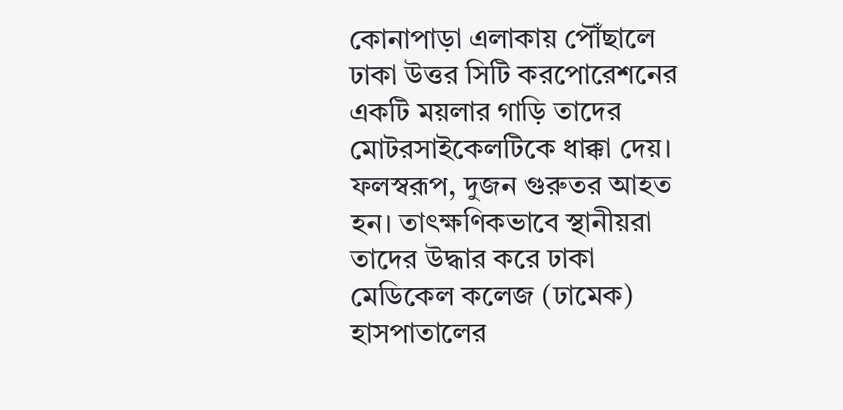কোনাপাড়া এলাকায় পৌঁছালে ঢাকা উত্তর সিটি করপোরেশনের একটি ময়লার গাড়ি তাদের মোটরসাইকেলটিকে ধাক্কা দেয়। ফলস্বরূপ, দুজন গুরুতর আহত হন। তাৎক্ষণিকভাবে স্থানীয়রা তাদের উদ্ধার করে ঢাকা মেডিকেল কলেজ (ঢামেক) হাসপাতালের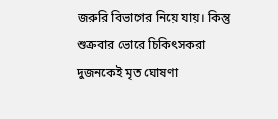জরুরি বিভাগের নিয়ে যায়। কিন্তু শুক্রবার ভোরে চিকিৎসকরা দুজনকেই মৃত ঘোষণা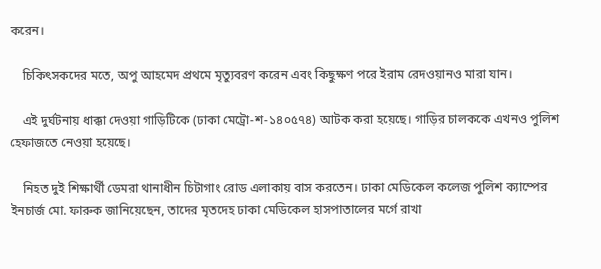করেন।

    চিকিৎসকদের মতে, অপু আহমেদ প্রথমে মৃত্যুবরণ করেন এবং কিছুক্ষণ পরে ইরাম রেদওয়ানও মারা যান।

    এই দুর্ঘটনায় ধাক্কা দেওয়া গাড়িটিকে (ঢাকা মেট্রো-শ-১৪০৫৭৪) আটক করা হয়েছে। গাড়ির চালককে এখনও পুলিশ হেফাজতে নেওয়া হয়েছে।

    নিহত দুই শিক্ষার্থী ডেমরা থানাধীন চিটাগাং রোড এলাকায় বাস করতেন। ঢাকা মেডিকেল কলেজ পুলিশ ক্যাম্পের ইনচার্জ মো. ফারুক জানিয়েছেন, তাদের মৃতদেহ ঢাকা মেডিকেল হাসপাতালের মর্গে রাখা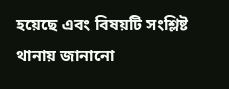হয়েছে এবং বিষয়টি সংশ্লিষ্ট থানায় জানানো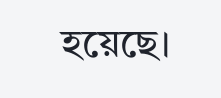হয়েছে।